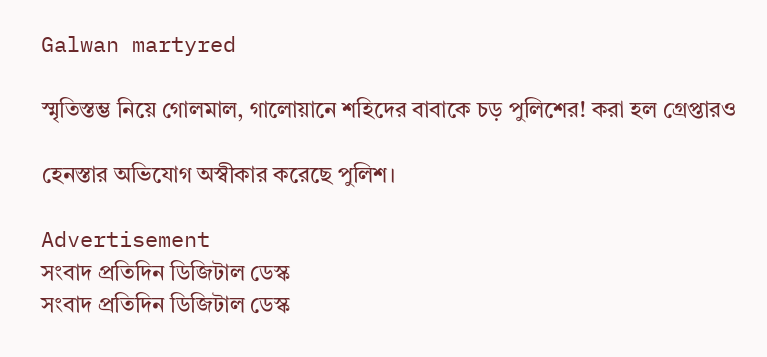Galwan martyred

স্মৃতিস্তম্ভ নিয়ে গোলমাল, গালোয়ানে শহিদের বাবাকে চড় পুলিশের! করা হল গ্রেপ্তারও

হেনস্তার অভিযোগ অস্বীকার করেছে পুলিশ।

Advertisement
সংবাদ প্রতিদিন ডিজিটাল ডেস্ক
সংবাদ প্রতিদিন ডিজিটাল ডেস্ক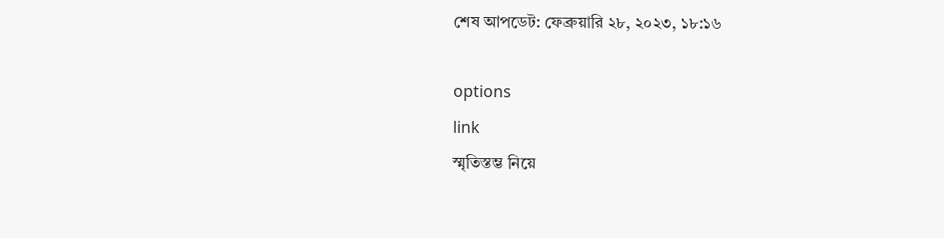শেষ আপডেট: ফেব্রুয়ারি ২৮, ২০২৩, ১৮:১৬

options
link
স্মৃতিস্তম্ভ নিয়ে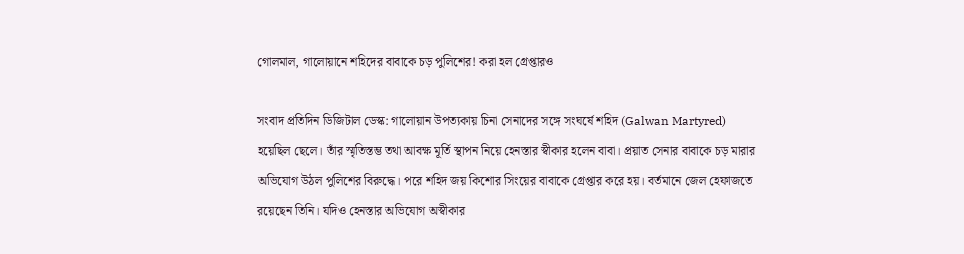গোলমাল, গালোয়ানে শহিদের বাবাকে চড় পুলিশের! করা হল গ্রেপ্তারও

সংবাদ প্রতিদিন ডিজিটাল ডেস্ক: গালোয়ান উপত্যকায় চিনা সেনাদের সঙ্গে সংঘর্ষে শহিদ (Galwan Martyred) হয়েছিল ছেলে। তাঁর স্মৃতিস্তম্ভ তথা আবক্ষ মূর্তি স্থাপন নিয়ে হেনস্তার স্বীকার হলেন বাবা। প্রয়াত সেনার বাবাকে চড় মারার অভিযোগ উঠল পুলিশের বিরুদ্ধে। পরে শহিদ জয় কিশোর সিংয়ের বাবাকে গ্রেপ্তার করে হয়। বর্তমানে জেল হেফাজতে রয়েছেন তিনি। যদিও হেনস্তার অভিযোগ অস্বীকার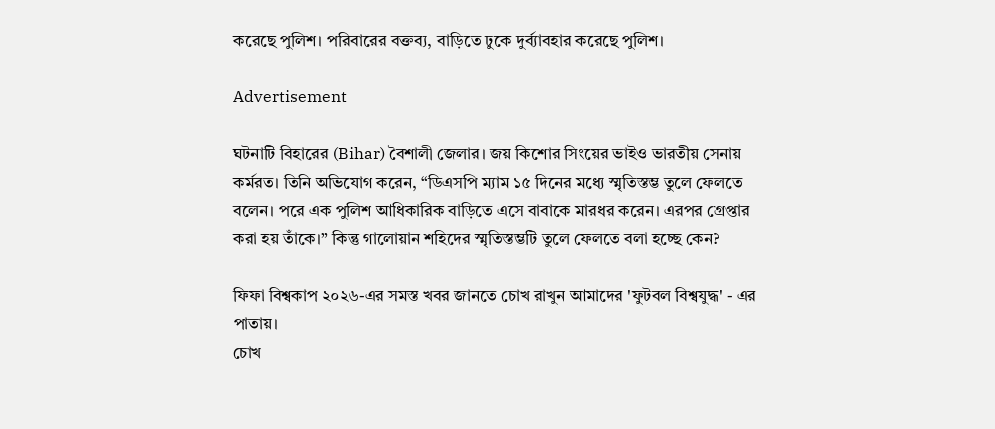করেছে পুলিশ। পরিবারের বক্তব্য, বাড়িতে ঢুকে দুর্ব্যাবহার করেছে পুলিশ।

Advertisement

ঘটনাটি বিহারের (Bihar) বৈশালী জেলার। জয় কিশোর সিংয়ের ভাইও ভারতীয় সেনায় কর্মরত। তিনি অভিযোগ করেন, “ডিএসপি ম্যাম ১৫ দিনের মধ্যে স্মৃতিস্তম্ভ তুলে ফেলতে বলেন। পরে এক পুলিশ আধিকারিক বাড়িতে এসে বাবাকে মারধর করেন। এরপর গ্রেপ্তার করা হয় তাঁকে।” কিন্তু গালোয়ান শহিদের স্মৃতিস্তম্ভটি তুলে ফেলতে বলা হচ্ছে কেন?

ফিফা বিশ্বকাপ ২০২৬-এর সমস্ত খবর জানতে চোখ রাখুন আমাদের 'ফুটবল বিশ্বযুদ্ধ' - এর পাতায়।
চোখ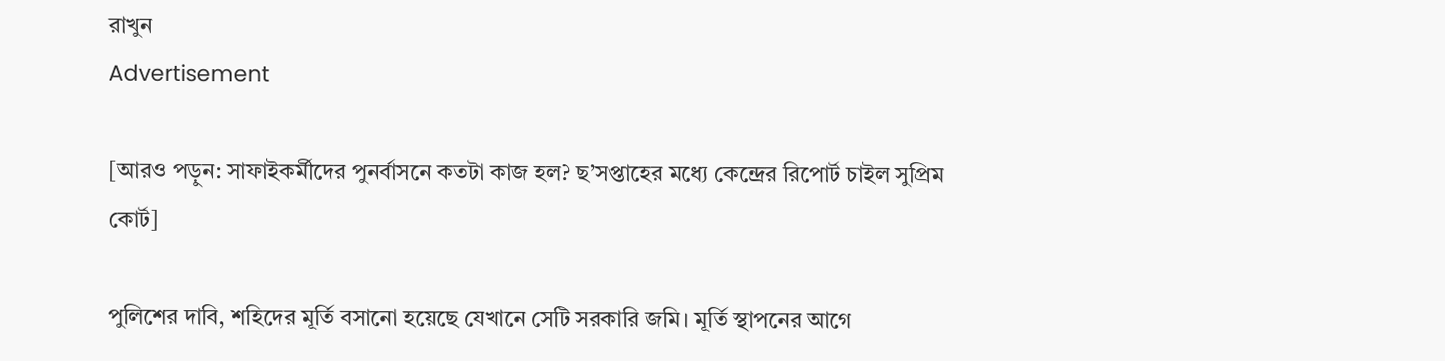রাখুন
Advertisement

[আরও পড়ুন: সাফাইকর্মীদের পুনর্বাসনে কতটা কাজ হল? ছ’সপ্তাহের মধ্যে কেন্দ্রের রিপোর্ট চাইল সুপ্রিম কোর্ট]

পুলিশের দাবি, শহিদের মূর্তি বসানো হয়েছে যেখানে সেটি সরকারি জমি। মূর্তি স্থাপনের আগে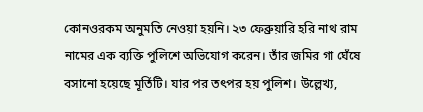কোনওরকম অনুমতি নেওয়া হয়নি। ২৩ ফেব্রুয়ারি হরি নাথ রাম নামের এক ব্যক্তি পুলিশে অভিযোগ করেন। তাঁর জমির গা ঘেঁষে বসানো হয়েছে মূর্তিটি। যার পর তৎপর হয় পুলিশ। উল্লেখ্য,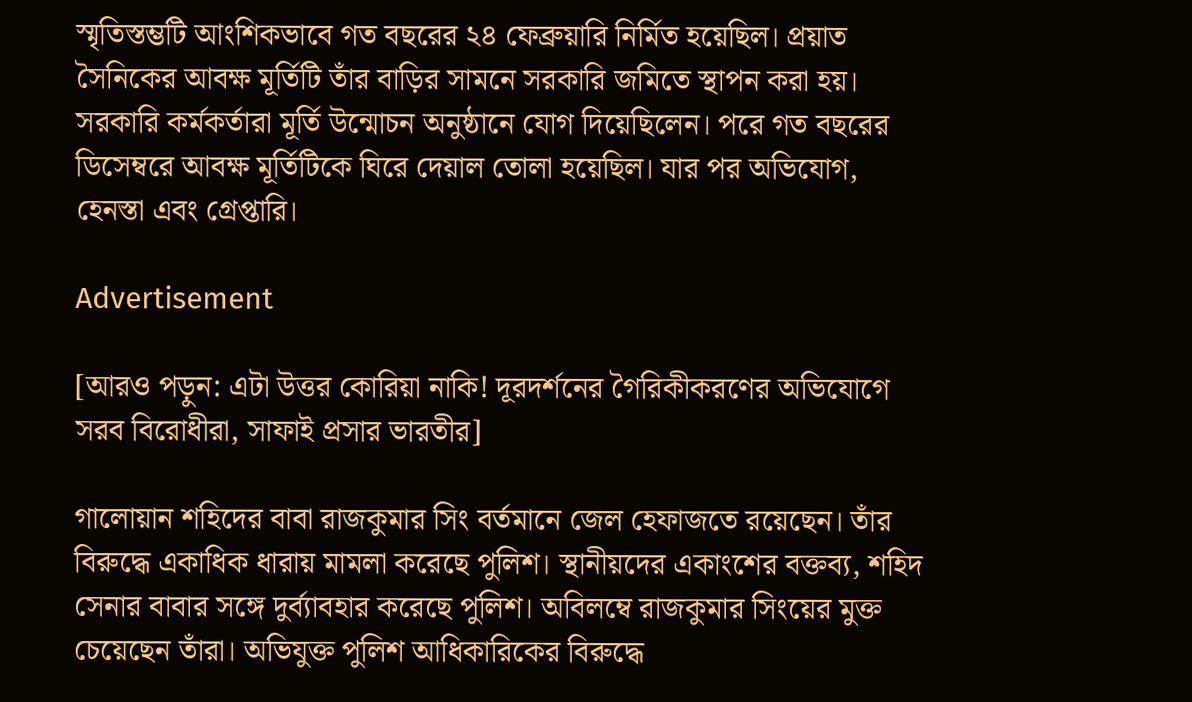স্মৃতিস্তম্ভটি আংশিকভাবে গত বছরের ২৪ ফেব্রুয়ারি নির্মিত হয়েছিল। প্রয়াত সৈনিকের আবক্ষ মূর্তিটি তাঁর বাড়ির সামনে সরকারি জমিতে স্থাপন করা হয়। সরকারি কর্মকর্তারা মূর্তি উন্মোচন অনুষ্ঠানে যোগ দিয়েছিলেন। পরে গত বছরের ডিসেম্বরে আবক্ষ মূর্তিটিকে ঘিরে দেয়াল তোলা হয়েছিল। যার পর অভিযোগ, হেনস্তা এবং গ্রেপ্তারি।

Advertisement

[আরও পড়ুন: এটা উত্তর কোরিয়া নাকি! দূরদর্শনের গৈরিকীকরণের অভিযোগে সরব বিরোধীরা, সাফাই প্রসার ভারতীর]

গালোয়ান শহিদের বাবা রাজকুমার সিং বর্তমানে জেল হেফাজতে রয়েছেন। তাঁর বিরুদ্ধে একাধিক ধারায় মামলা করেছে পুলিশ। স্থানীয়দের একাংশের বক্তব্য, শহিদ সেনার বাবার সঙ্গে দুর্ব্যাবহার করেছে পুলিশ। অবিলম্বে রাজকুমার সিংয়ের মুক্ত চেয়েছেন তাঁরা। অভিযুক্ত পুলিশ আধিকারিকের বিরুদ্ধে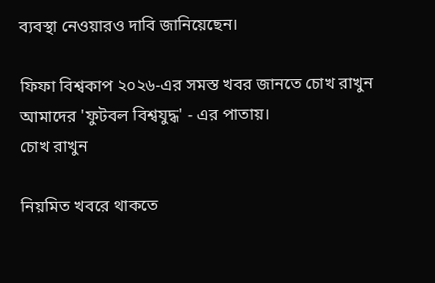ব্যবস্থা নেওয়ারও দাবি জানিয়েছেন।

ফিফা বিশ্বকাপ ২০২৬-এর সমস্ত খবর জানতে চোখ রাখুন আমাদের 'ফুটবল বিশ্বযুদ্ধ' - এর পাতায়।
চোখ রাখুন

নিয়মিত খবরে থাকতে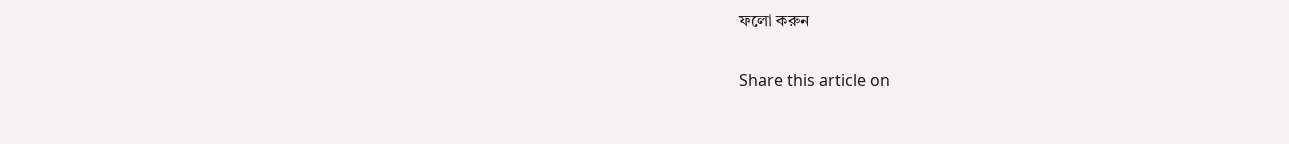ফলো করুন

Share this article on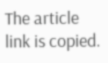The article link is copied.